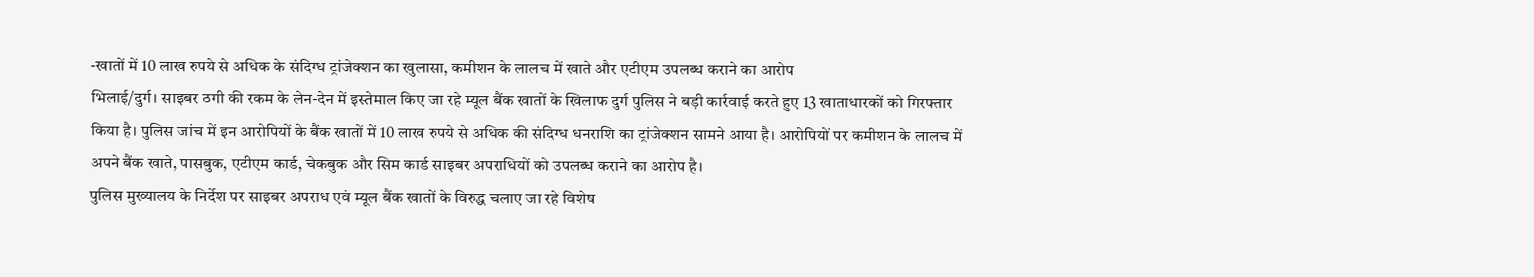-खातों में 10 लाख रुपये से अधिक के संदिग्ध ट्रांजेक्शन का खुलासा, कमीशन के लालच में खाते और एटीएम उपलब्ध कराने का आरोप
भिलाई/दुर्ग। साइबर ठगी की रकम के लेन-देन में इस्तेमाल किए जा रहे म्यूल बैंक खातों के खिलाफ दुर्ग पुलिस ने बड़ी कार्रवाई करते हुए 13 खाताधारकों को गिरफ्तार किया है। पुलिस जांच में इन आरोपियों के बैंक खातों में 10 लाख रुपये से अधिक की संदिग्ध धनराशि का ट्रांजेक्शन सामने आया है। आरोपियों पर कमीशन के लालच में अपने बैंक खाते, पासबुक, एटीएम कार्ड, चेकबुक और सिम कार्ड साइबर अपराधियों को उपलब्ध कराने का आरोप है।
पुलिस मुख्यालय के निर्देश पर साइबर अपराध एवं म्यूल बैंक खातों के विरुद्ध चलाए जा रहे विशेष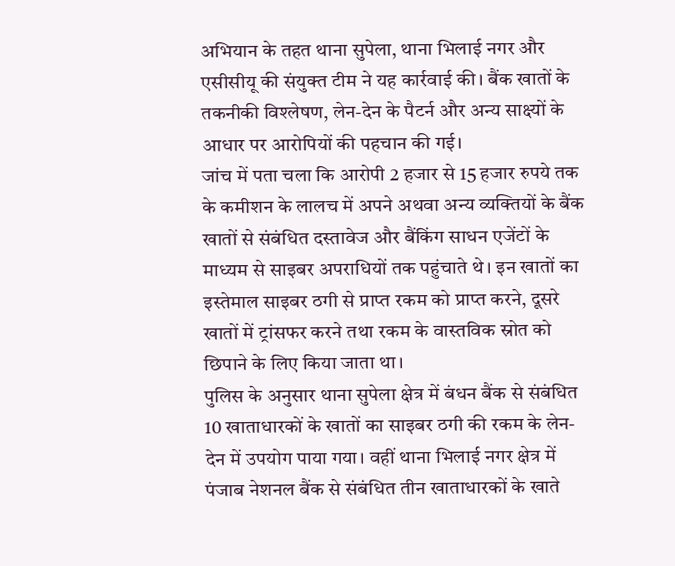अभियान के तहत थाना सुपेला, थाना भिलाई नगर और एसीसीयू की संयुक्त टीम ने यह कार्रवाई की। बैंक खातों के तकनीकी विश्लेषण, लेन-देन के पैटर्न और अन्य साक्ष्यों के आधार पर आरोपियों की पहचान की गई।
जांच में पता चला कि आरोपी 2 हजार से 15 हजार रुपये तक के कमीशन के लालच में अपने अथवा अन्य व्यक्तियों के बैंक खातों से संबंधित दस्तावेज और बैंकिंग साधन एजेंटों के माध्यम से साइबर अपराधियों तक पहुंचाते थे। इन खातों का इस्तेमाल साइबर ठगी से प्राप्त रकम को प्राप्त करने, दूसरे खातों में ट्रांसफर करने तथा रकम के वास्तविक स्रोत को छिपाने के लिए किया जाता था।
पुलिस के अनुसार थाना सुपेला क्षेत्र में बंधन बैंक से संबंधित 10 खाताधारकों के खातों का साइबर ठगी की रकम के लेन-देन में उपयोग पाया गया। वहीं थाना भिलाई नगर क्षेत्र में पंजाब नेशनल बैंक से संबंधित तीन खाताधारकों के खाते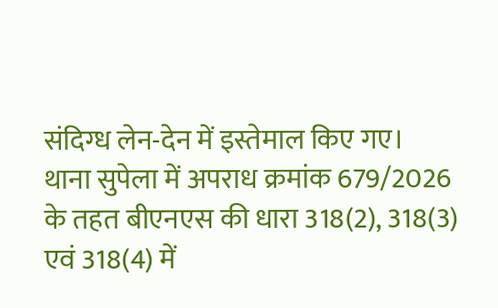संदिग्ध लेन-देन में इस्तेमाल किए गए।
थाना सुपेला में अपराध क्रमांक 679/2026 के तहत बीएनएस की धारा 318(2), 318(3) एवं 318(4) में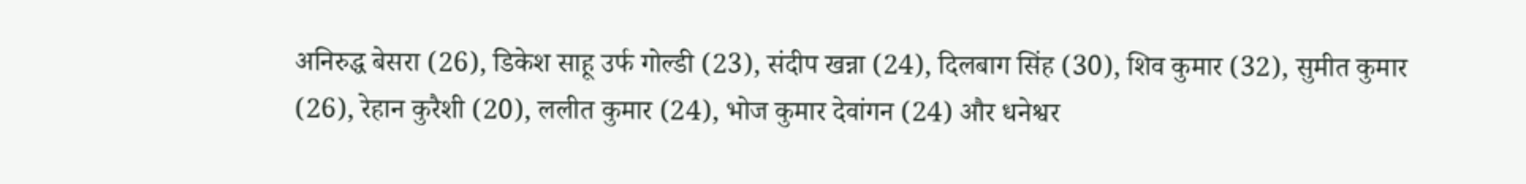अनिरुद्ध बेसरा (26), डिकेश साहू उर्फ गोल्डी (23), संदीप खन्ना (24), दिलबाग सिंह (30), शिव कुमार (32), सुमीत कुमार (26), रेहान कुरैशी (20), ललीत कुमार (24), भोज कुमार देवांगन (24) और धनेश्वर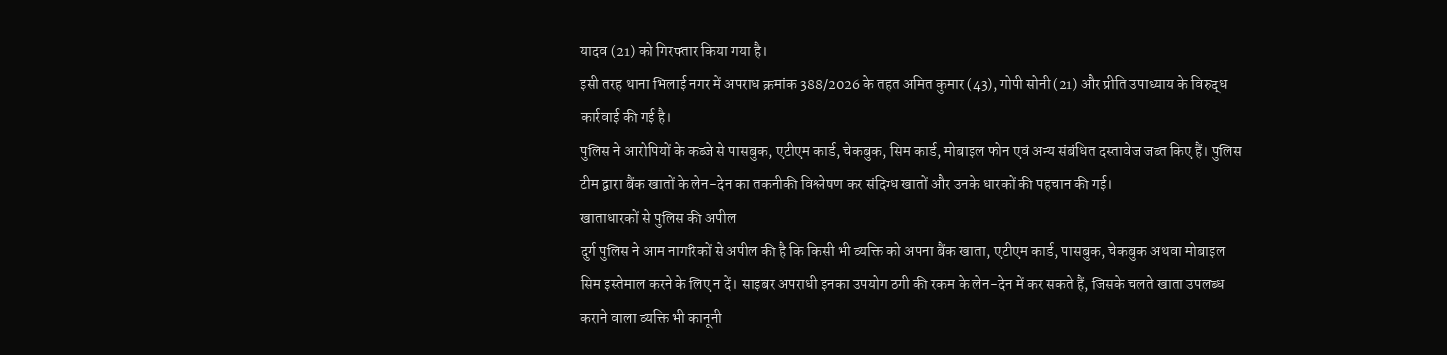यादव (21) को गिरफ्तार किया गया है।
इसी तरह थाना भिलाई नगर में अपराध क्रमांक 388/2026 के तहत अमित कुमार (43), गोपी सोनी (21) और प्रीति उपाध्याय के विरुद्ध कार्रवाई की गई है।
पुलिस ने आरोपियों के कब्जे से पासबुक, एटीएम कार्ड, चेकबुक, सिम कार्ड, मोबाइल फोन एवं अन्य संबंधित दस्तावेज जब्त किए हैं। पुलिस टीम द्वारा बैंक खातों के लेन-देन का तकनीकी विश्लेषण कर संदिग्ध खातों और उनके धारकों की पहचान की गई।
खाताधारकों से पुलिस की अपील
दुर्ग पुलिस ने आम नागरिकों से अपील की है कि किसी भी व्यक्ति को अपना बैंक खाता, एटीएम कार्ड, पासबुक, चेकबुक अथवा मोबाइल सिम इस्तेमाल करने के लिए न दें। साइबर अपराधी इनका उपयोग ठगी की रकम के लेन-देन में कर सकते हैं, जिसके चलते खाता उपलब्ध कराने वाला व्यक्ति भी कानूनी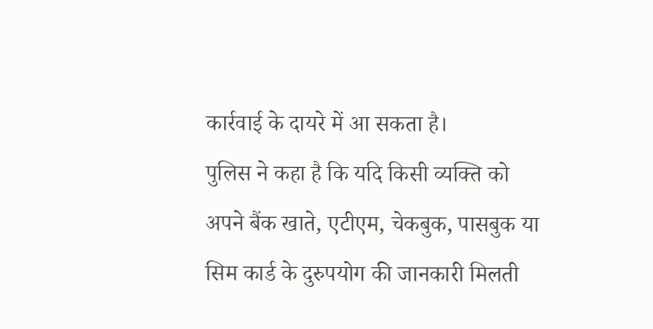कार्रवाई के दायरे में आ सकता है।
पुलिस ने कहा है कि यदि किसी व्यक्ति को अपने बैंक खाते, एटीएम, चेकबुक, पासबुक या सिम कार्ड के दुरुपयोग की जानकारी मिलती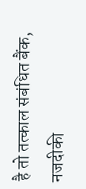है तो तत्काल संबंधित बैंक, नजदीकी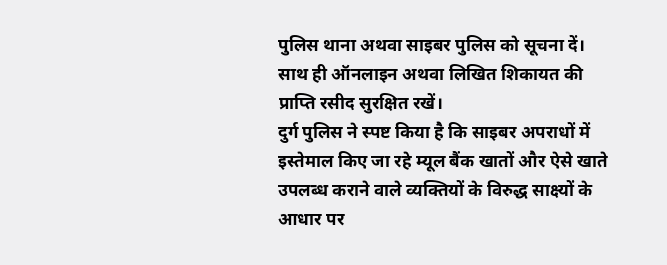पुलिस थाना अथवा साइबर पुलिस को सूचना दें। साथ ही ऑनलाइन अथवा लिखित शिकायत की प्राप्ति रसीद सुरक्षित रखें।
दुर्ग पुलिस ने स्पष्ट किया है कि साइबर अपराधों में इस्तेमाल किए जा रहे म्यूल बैंक खातों और ऐसे खाते उपलब्ध कराने वाले व्यक्तियों के विरुद्ध साक्ष्यों के आधार पर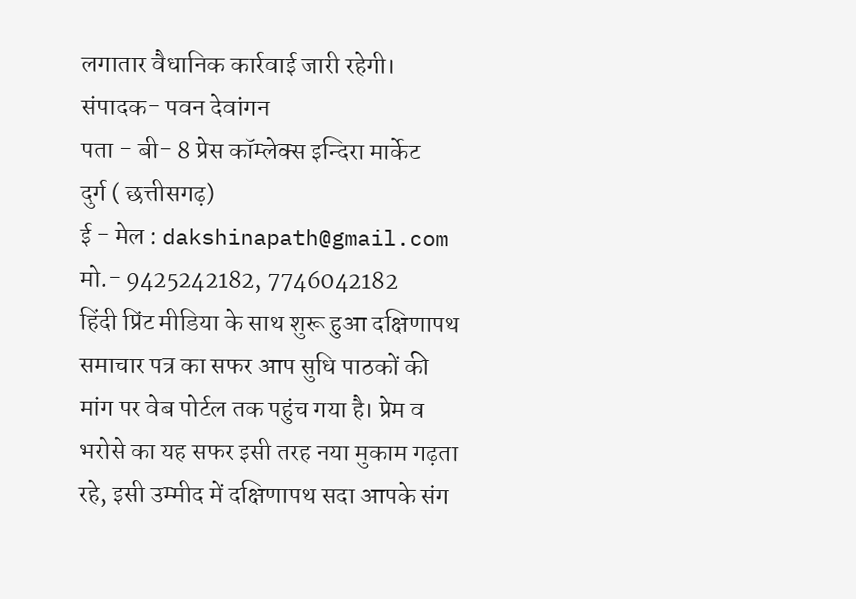लगातार वैधानिक कार्रवाई जारी रहेगी।
संपादक- पवन देवांगन
पता - बी- 8 प्रेस कॉम्लेक्स इन्दिरा मार्केट
दुर्ग ( छत्तीसगढ़)
ई - मेल : dakshinapath@gmail.com
मो.- 9425242182, 7746042182
हिंदी प्रिंट मीडिया के साथ शुरू हुआ दक्षिणापथ समाचार पत्र का सफर आप सुधि पाठकों की मांग पर वेब पोर्टल तक पहुंच गया है। प्रेम व भरोसे का यह सफर इसी तरह नया मुकाम गढ़ता रहे, इसी उम्मीद में दक्षिणापथ सदा आपके संग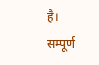है।
सम्पूर्ण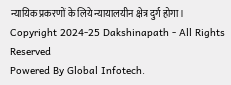न्यायिक प्रकरणों के लिये न्यायालयीन क्षेत्र दुर्ग होगा।
Copyright 2024-25 Dakshinapath - All Rights Reserved
Powered By Global Infotech.